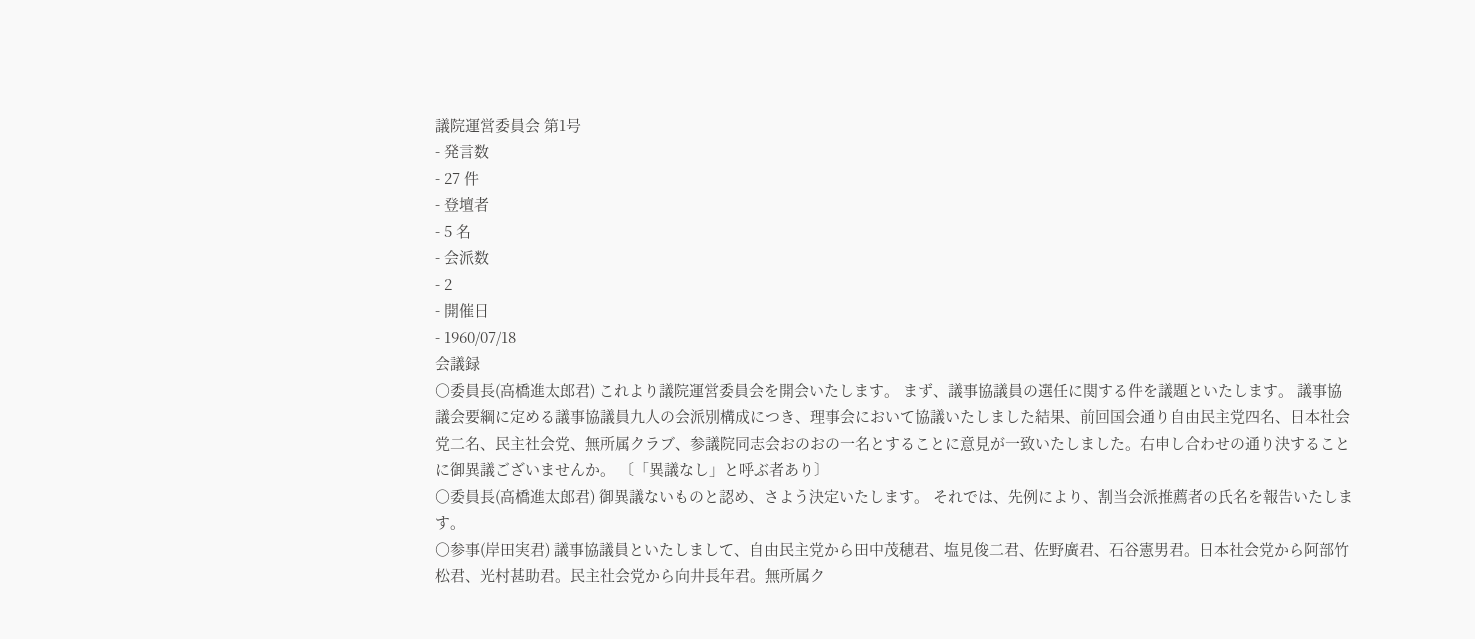議院運営委員会 第1号
- 発言数
- 27 件
- 登壇者
- 5 名
- 会派数
- 2
- 開催日
- 1960/07/18
会議録
○委員長(高橋進太郎君) これより議院運営委員会を開会いたします。 まず、議事協議員の選任に関する件を議題といたします。 議事協議会要綱に定める議事協議員九人の会派別構成につき、理事会において協議いたしました結果、前回国会通り自由民主党四名、日本社会党二名、民主社会党、無所属クラブ、参議院同志会おのおの一名とすることに意見が一致いたしました。右申し合わせの通り決することに御異議ございませんか。 〔「異議なし」と呼ぶ者あり〕
○委員長(高橋進太郎君) 御異議ないものと認め、さよう決定いたします。 それでは、先例により、割当会派推薦者の氏名を報告いたします。
○参事(岸田実君) 議事協議員といたしまして、自由民主党から田中茂穂君、塩見俊二君、佐野廣君、石谷憲男君。日本社会党から阿部竹松君、光村甚助君。民主社会党から向井長年君。無所属ク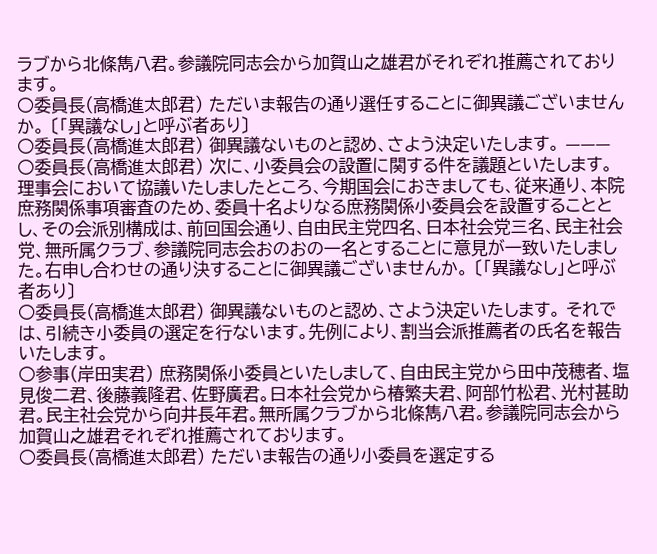ラブから北條雋八君。参議院同志会から加賀山之雄君がそれぞれ推薦されております。
○委員長(高橋進太郎君) ただいま報告の通り選任することに御異議ございませんか。 〔「異議なし」と呼ぶ者あり〕
○委員長(高橋進太郎君) 御異議ないものと認め、さよう決定いたします。 ———
○委員長(高橋進太郎君) 次に、小委員会の設置に関する件を議題といたします。 理事会において協議いたしましたところ、今期国会におきましても、従来通り、本院庶務関係事項審査のため、委員十名よりなる庶務関係小委員会を設置することとし、その会派別構成は、前回国会通り、自由民主党四名、日本社会党三名、民主社会党、無所属クラブ、参議院同志会おのおの一名とすることに意見が一致いたしました。右申し合わせの通り決することに御異議ございませんか。 〔「異議なし」と呼ぶ者あり〕
○委員長(高橋進太郎君) 御異議ないものと認め、さよう決定いたします。 それでは、引続き小委員の選定を行ないます。先例により、割当会派推薦者の氏名を報告いたします。
○参事(岸田実君) 庶務関係小委員といたしまして、自由民主党から田中茂穂者、塩見俊二君、後藤義隆君、佐野廣君。日本社会党から椿繁夫君、阿部竹松君、光村甚助君。民主社会党から向井長年君。無所属クラブから北條雋八君。参議院同志会から加賀山之雄君それぞれ推薦されております。
○委員長(高橋進太郎君) ただいま報告の通り小委員を選定する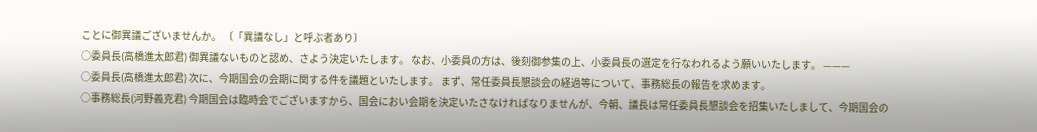ことに御異議ございませんか。 〔「異議なし」と呼ぶ者あり〕
○委員長(高橋進太郎君) 御異議ないものと認め、さよう決定いたします。 なお、小委員の方は、後刻御参集の上、小委員長の選定を行なわれるよう願いいたします。 ———
○委員長(高橋進太郎君) 次に、今期国会の会期に関する件を議題といたします。 まず、常任委員長懇談会の経過等について、事務総長の報告を求めます。
○事務総長(河野義克君) 今期国会は臨時会でございますから、国会におい会期を決定いたさなければなりませんが、今朝、議長は常任委員長懇談会を招集いたしまして、今期国会の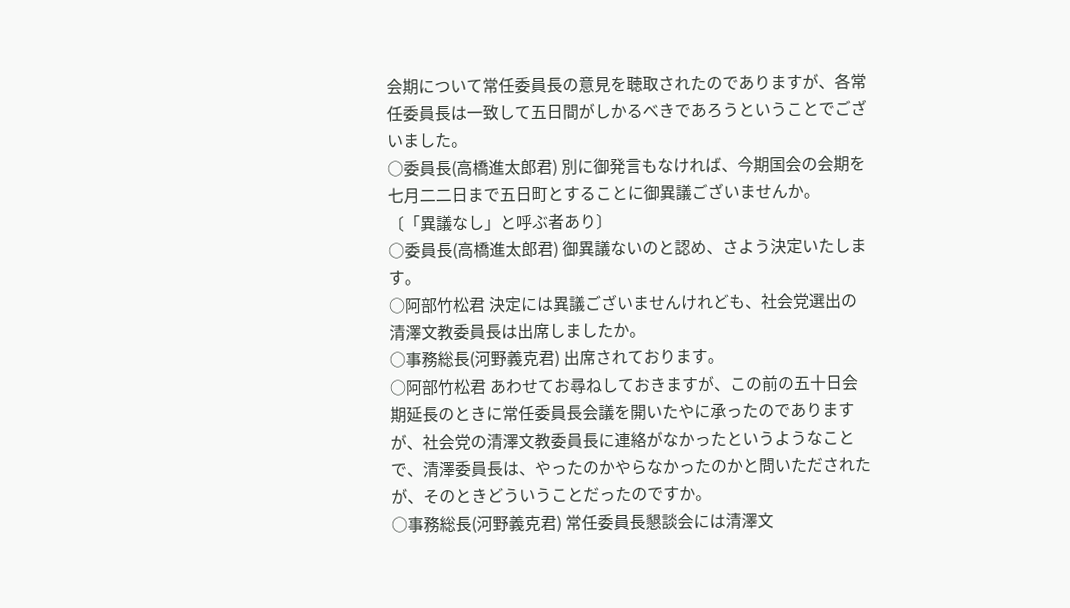会期について常任委員長の意見を聴取されたのでありますが、各常任委員長は一致して五日間がしかるべきであろうということでございました。
○委員長(高橋進太郎君) 別に御発言もなければ、今期国会の会期を七月二二日まで五日町とすることに御異議ございませんか。 〔「異議なし」と呼ぶ者あり〕
○委員長(高橋進太郎君) 御異議ないのと認め、さよう決定いたします。
○阿部竹松君 決定には異議ございませんけれども、社会党選出の清澤文教委員長は出席しましたか。
○事務総長(河野義克君) 出席されております。
○阿部竹松君 あわせてお尋ねしておきますが、この前の五十日会期延長のときに常任委員長会議を開いたやに承ったのでありますが、社会党の清澤文教委員長に連絡がなかったというようなことで、清澤委員長は、やったのかやらなかったのかと問いただされたが、そのときどういうことだったのですか。
○事務総長(河野義克君) 常任委員長懇談会には清澤文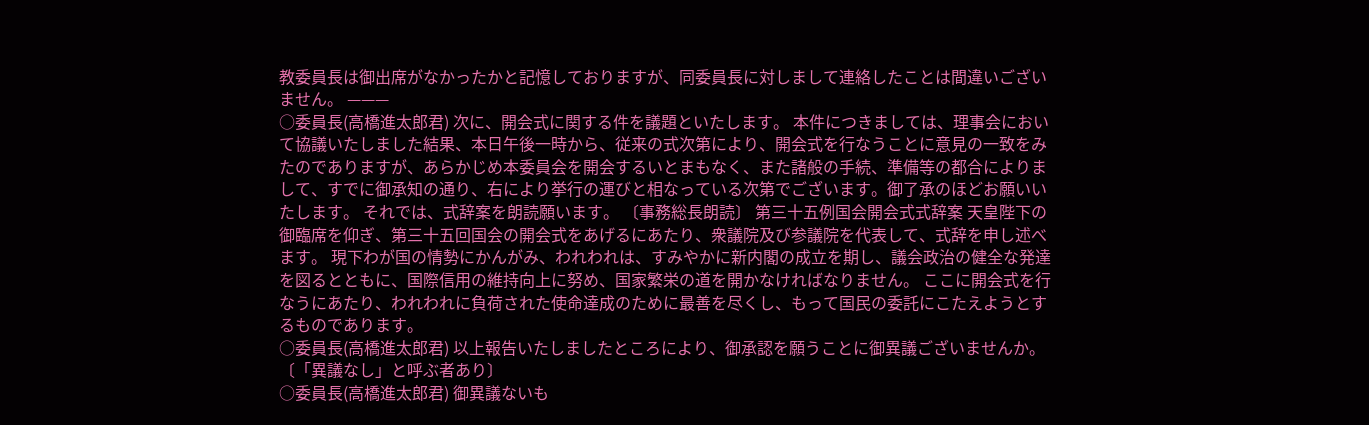教委員長は御出席がなかったかと記憶しておりますが、同委員長に対しまして連絡したことは間違いございません。 ———
○委員長(高橋進太郎君) 次に、開会式に関する件を議題といたします。 本件につきましては、理事会において協議いたしました結果、本日午後一時から、従来の式次第により、開会式を行なうことに意見の一致をみたのでありますが、あらかじめ本委員会を開会するいとまもなく、また諸般の手続、準備等の都合によりまして、すでに御承知の通り、右により挙行の運びと相なっている次第でございます。御了承のほどお願いいたします。 それでは、式辞案を朗読願います。 〔事務総長朗読〕 第三十五例国会開会式式辞案 天皇陛下の御臨席を仰ぎ、第三十五回国会の開会式をあげるにあたり、衆議院及び参議院を代表して、式辞を申し述べます。 現下わが国の情勢にかんがみ、われわれは、すみやかに新内閣の成立を期し、議会政治の健全な発達を図るとともに、国際信用の維持向上に努め、国家繁栄の道を開かなければなりません。 ここに開会式を行なうにあたり、われわれに負荷された使命達成のために最善を尽くし、もって国民の委託にこたえようとするものであります。
○委員長(高橋進太郎君) 以上報告いたしましたところにより、御承認を願うことに御異議ございませんか。 〔「異議なし」と呼ぶ者あり〕
○委員長(高橋進太郎君) 御異議ないも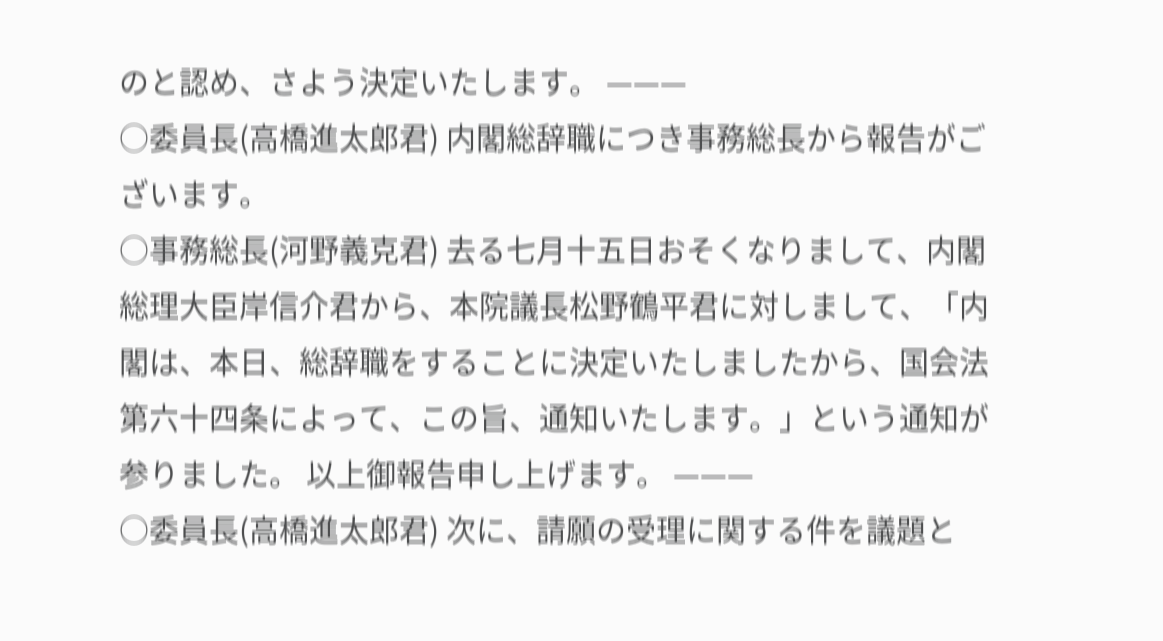のと認め、さよう決定いたします。 ———
○委員長(高橋進太郎君) 内閣総辞職につき事務総長から報告がございます。
○事務総長(河野義克君) 去る七月十五日おそくなりまして、内閣総理大臣岸信介君から、本院議長松野鶴平君に対しまして、「内閣は、本日、総辞職をすることに決定いたしましたから、国会法第六十四条によって、この旨、通知いたします。」という通知が参りました。 以上御報告申し上げます。 ———
○委員長(高橋進太郎君) 次に、請願の受理に関する件を議題と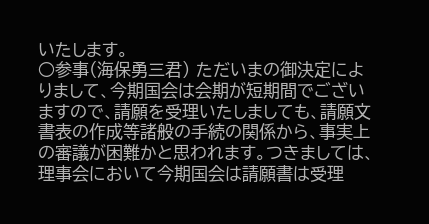いたします。
○参事(海保勇三君) ただいまの御決定によりまして、今期国会は会期が短期間でございますので、請願を受理いたしましても、請願文書表の作成等諸般の手続の関係から、事実上の審議が困難かと思われます。つきましては、理事会において今期国会は請願書は受理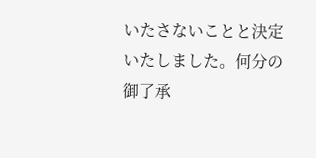いたさないことと決定いたしました。何分の御了承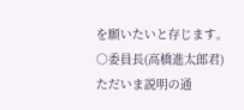を願いたいと存じます。
○委員長(高橋進太郎君) ただいま説明の通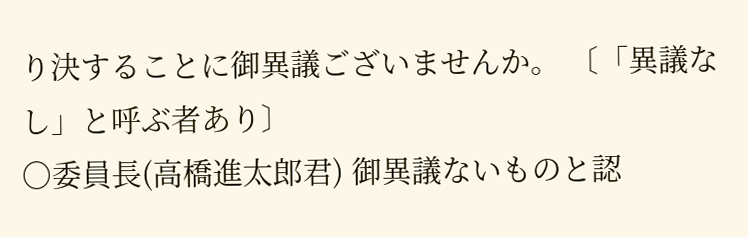り決することに御異議ございませんか。 〔「異議なし」と呼ぶ者あり〕
○委員長(高橋進太郎君) 御異議ないものと認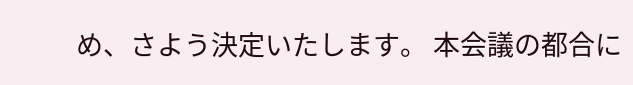め、さよう決定いたします。 本会議の都合に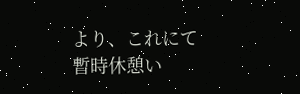より、これにて暫時休憩い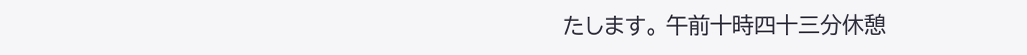たします。 午前十時四十三分休憩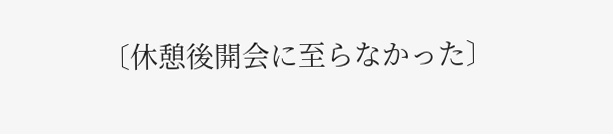〔休憩後開会に至らなかった〕